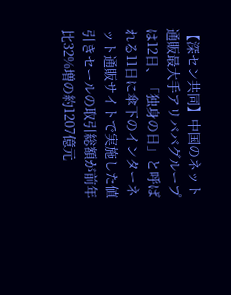【深セン共同】中国のネット通販最大手アリババグループは12日、「独身の日」と呼ばれる11日に傘下のインターネット通販サイトで実施した値引きセールの取引総額が前年比32%増の約1207億元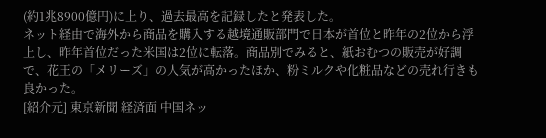(約1兆8900億円)に上り、過去最高を記録したと発表した。
ネット経由で海外から商品を購入する越境通販部門で日本が首位と昨年の2位から浮上し、昨年首位だった米国は2位に転落。商品別でみると、紙おむつの販売が好調で、花王の「メリーズ」の人気が高かったほか、粉ミルクや化粧品などの売れ行きも良かった。
[紹介元] 東京新聞 経済面 中国ネッ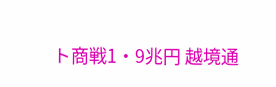ト商戦1・9兆円 越境通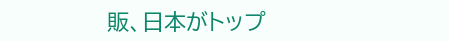販、日本がトップ